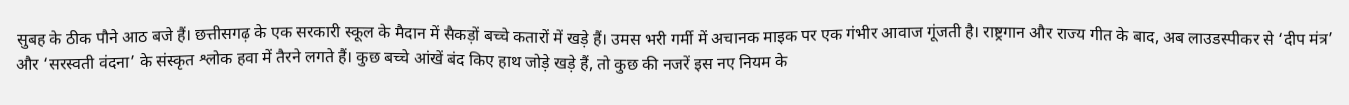सुबह के ठीक पौने आठ बजे हैं। छत्तीसगढ़ के एक सरकारी स्कूल के मैदान में सैकड़ों बच्चे कतारों में खड़े हैं। उमस भरी गर्मी में अचानक माइक पर एक गंभीर आवाज गूंजती है। राष्ट्रगान और राज्य गीत के बाद, अब लाउडस्पीकर से ‘दीप मंत्र’ और ‘सरस्वती वंदना’ के संस्कृत श्लोक हवा में तैरने लगते हैं। कुछ बच्चे आंखें बंद किए हाथ जोड़े खड़े हैं, तो कुछ की नजरें इस नए नियम के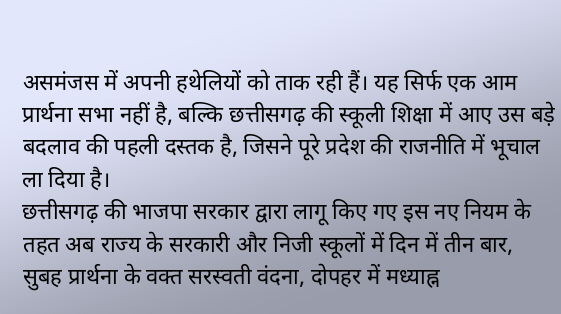असमंजस में अपनी हथेलियों को ताक रही हैं। यह सिर्फ एक आम प्रार्थना सभा नहीं है, बल्कि छत्तीसगढ़ की स्कूली शिक्षा में आए उस बड़े बदलाव की पहली दस्तक है, जिसने पूरे प्रदेश की राजनीति में भूचाल ला दिया है।
छत्तीसगढ़ की भाजपा सरकार द्वारा लागू किए गए इस नए नियम के तहत अब राज्य के सरकारी और निजी स्कूलों में दिन में तीन बार, सुबह प्रार्थना के वक्त सरस्वती वंदना, दोपहर में मध्याह्न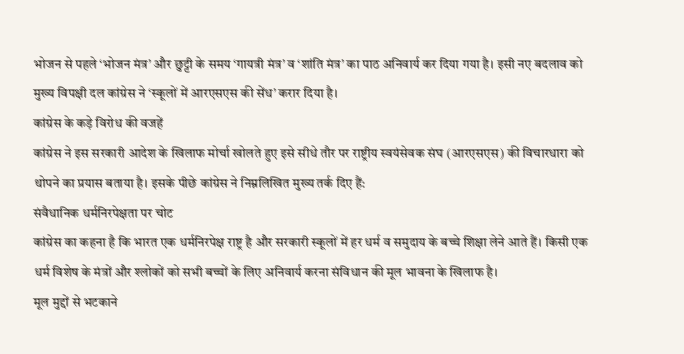भोजन से पहले ‘भोजन मंत्र’ और छुट्टी के समय ‘गायत्री मंत्र’ व ‘शांति मंत्र’ का पाठ अनिवार्य कर दिया गया है। इसी नए बदलाव को मुख्य विपक्षी दल कांग्रेस ने ‘स्कूलों में आरएसएस की सेंध’ करार दिया है।
कांग्रेस के कड़े विरोध की वजहें
कांग्रेस ने इस सरकारी आदेश के खिलाफ मोर्चा खोलते हुए इसे सीधे तौर पर राष्ट्रीय स्वयंसेवक संघ (आरएसएस) की विचारधारा को थोपने का प्रयास बताया है। इसके पीछे कांग्रेस ने निम्नलिखित मुख्य तर्क दिए हैं:
संवैधानिक धर्मनिरपेक्षता पर चोट
कांग्रेस का कहना है कि भारत एक धर्मनिरपेक्ष राष्ट्र है और सरकारी स्कूलों में हर धर्म व समुदाय के बच्चे शिक्षा लेने आते हैं। किसी एक धर्म विशेष के मंत्रों और श्लोकों को सभी बच्चों के लिए अनिवार्य करना संविधान की मूल भावना के खिलाफ है।
मूल मुद्दों से भटकाने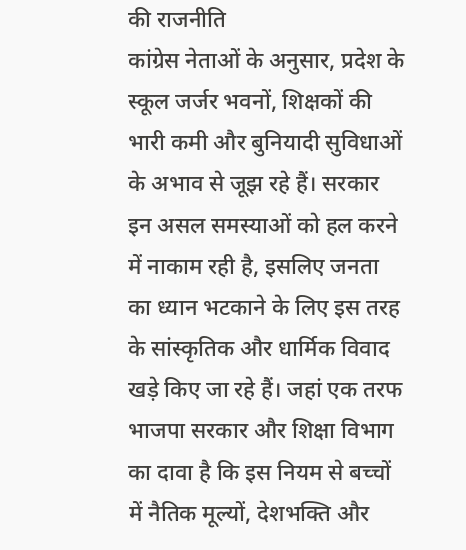की राजनीति
कांग्रेस नेताओं के अनुसार, प्रदेश के स्कूल जर्जर भवनों, शिक्षकों की भारी कमी और बुनियादी सुविधाओं के अभाव से जूझ रहे हैं। सरकार इन असल समस्याओं को हल करने में नाकाम रही है, इसलिए जनता का ध्यान भटकाने के लिए इस तरह के सांस्कृतिक और धार्मिक विवाद खड़े किए जा रहे हैं। जहां एक तरफ भाजपा सरकार और शिक्षा विभाग का दावा है कि इस नियम से बच्चों में नैतिक मूल्यों, देशभक्ति और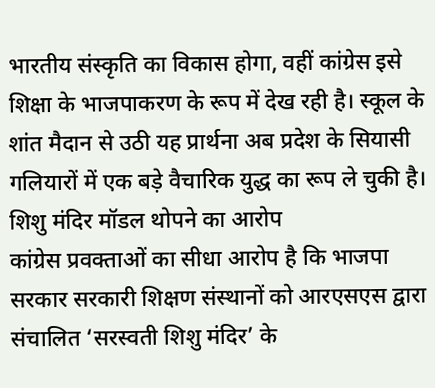भारतीय संस्कृति का विकास होगा, वहीं कांग्रेस इसे शिक्षा के भाजपाकरण के रूप में देख रही है। स्कूल के शांत मैदान से उठी यह प्रार्थना अब प्रदेश के सियासी गलियारों में एक बड़े वैचारिक युद्ध का रूप ले चुकी है।
शिशु मंदिर मॉडल थोपने का आरोप
कांग्रेस प्रवक्ताओं का सीधा आरोप है कि भाजपा सरकार सरकारी शिक्षण संस्थानों को आरएसएस द्वारा संचालित ‘सरस्वती शिशु मंदिर’ के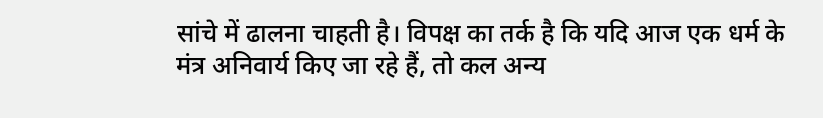सांचे में ढालना चाहती है। विपक्ष का तर्क है कि यदि आज एक धर्म के मंत्र अनिवार्य किए जा रहे हैं, तो कल अन्य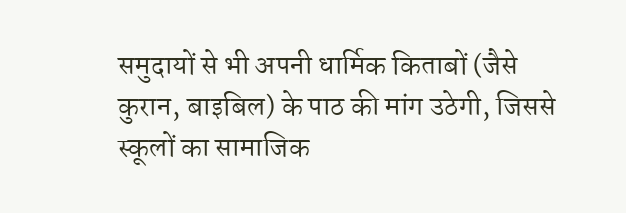समुदायों से भी अपनी धार्मिक किताबों (जैसे कुरान, बाइबिल) के पाठ की मांग उठेगी, जिससे स्कूलों का सामाजिक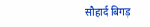सौहार्द बिगड़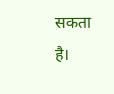सकता है।